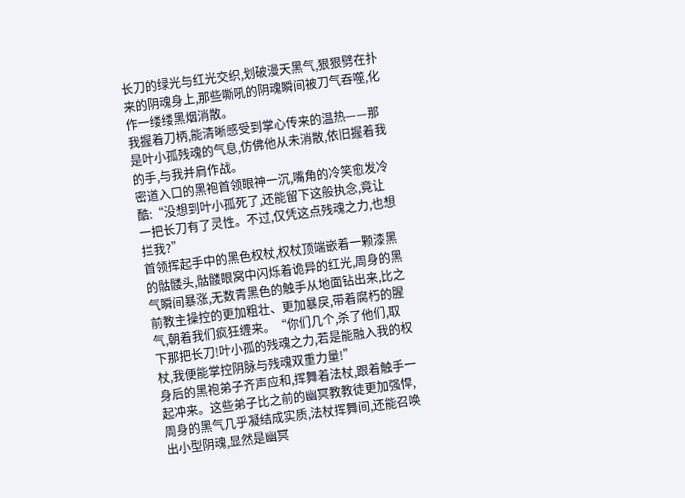长刀的绿光与红光交织,划破漫天黑气,狠狠劈在扑来的阴魂身上,那些嘶吼的阴魂瞬间被刀气吞噬,化作一缕缕黑烟消散。
我握着刀柄,能清晰感受到掌心传来的温热——那是叶小孤残魂的气息,仿佛他从未消散,依旧握着我的手,与我并肩作战。
密道入口的黑袍首领眼神一沉,嘴角的冷笑愈发冷酷:“没想到叶小孤死了,还能留下这般执念,竟让一把长刀有了灵性。不过,仅凭这点残魂之力,也想拦我?”
首领挥起手中的黑色权杖,权杖顶端嵌着一颗漆黑的骷髅头,骷髅眼窝中闪烁着诡异的红光,周身的黑气瞬间暴涨,无数青黑色的触手从地面钻出来,比之前教主操控的更加粗壮、更加暴戾,带着腐朽的腥气,朝着我们疯狂缠来。“你们几个,杀了他们,取下那把长刀!叶小孤的残魂之力,若是能融入我的权杖,我便能掌控阴脉与残魂双重力量!”
身后的黑袍弟子齐声应和,挥舞着法杖,跟着触手一起冲来。这些弟子比之前的幽冥教教徒更加强悍,周身的黑气几乎凝结成实质,法杖挥舞间,还能召唤出小型阴魂,显然是幽冥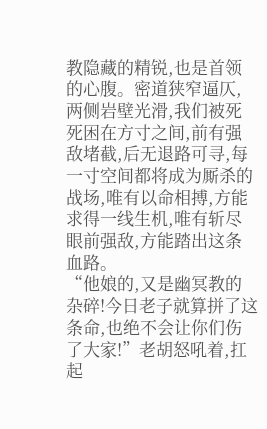教隐藏的精锐,也是首领的心腹。密道狭窄逼仄,两侧岩壁光滑,我们被死死困在方寸之间,前有强敌堵截,后无退路可寻,每一寸空间都将成为厮杀的战场,唯有以命相搏,方能求得一线生机,唯有斩尽眼前强敌,方能踏出这条血路。
“他娘的,又是幽冥教的杂碎!今日老子就算拼了这条命,也绝不会让你们伤了大家!”老胡怒吼着,扛起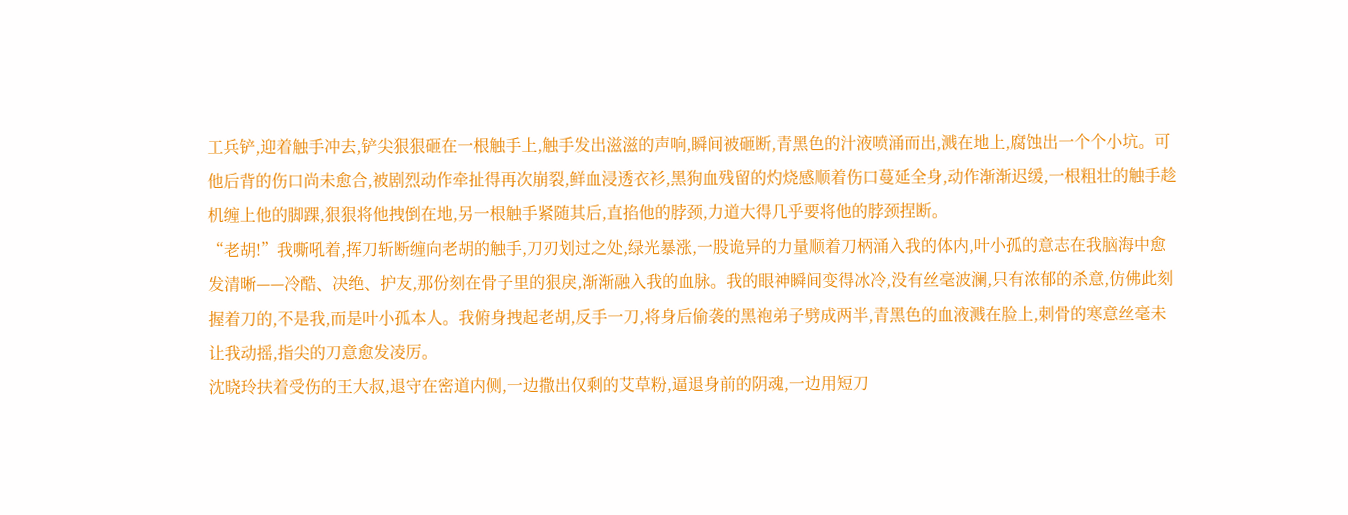工兵铲,迎着触手冲去,铲尖狠狠砸在一根触手上,触手发出滋滋的声响,瞬间被砸断,青黑色的汁液喷涌而出,溅在地上,腐蚀出一个个小坑。可他后背的伤口尚未愈合,被剧烈动作牵扯得再次崩裂,鲜血浸透衣衫,黑狗血残留的灼烧感顺着伤口蔓延全身,动作渐渐迟缓,一根粗壮的触手趁机缠上他的脚踝,狠狠将他拽倒在地,另一根触手紧随其后,直掐他的脖颈,力道大得几乎要将他的脖颈捏断。
“老胡!”我嘶吼着,挥刀斩断缠向老胡的触手,刀刃划过之处,绿光暴涨,一股诡异的力量顺着刀柄涌入我的体内,叶小孤的意志在我脑海中愈发清晰——冷酷、决绝、护友,那份刻在骨子里的狠戾,渐渐融入我的血脉。我的眼神瞬间变得冰冷,没有丝毫波澜,只有浓郁的杀意,仿佛此刻握着刀的,不是我,而是叶小孤本人。我俯身拽起老胡,反手一刀,将身后偷袭的黑袍弟子劈成两半,青黑色的血液溅在脸上,刺骨的寒意丝毫未让我动摇,指尖的刀意愈发凌厉。
沈晓玲扶着受伤的王大叔,退守在密道内侧,一边撒出仅剩的艾草粉,逼退身前的阴魂,一边用短刀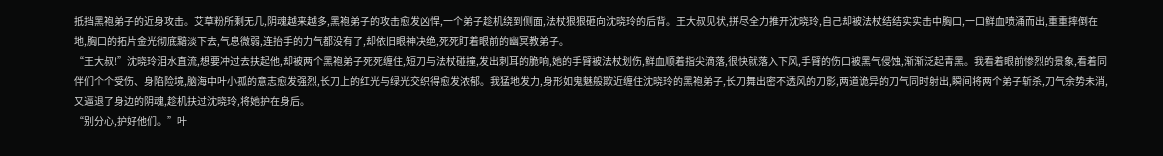抵挡黑袍弟子的近身攻击。艾草粉所剩无几,阴魂越来越多,黑袍弟子的攻击愈发凶悍,一个弟子趁机绕到侧面,法杖狠狠砸向沈晓玲的后背。王大叔见状,拼尽全力推开沈晓玲,自己却被法杖结结实实击中胸口,一口鲜血喷涌而出,重重摔倒在地,胸口的拓片金光彻底黯淡下去,气息微弱,连抬手的力气都没有了,却依旧眼神决绝,死死盯着眼前的幽冥教弟子。
“王大叔!”沈晓玲泪水直流,想要冲过去扶起他,却被两个黑袍弟子死死缠住,短刀与法杖碰撞,发出刺耳的脆响,她的手臂被法杖划伤,鲜血顺着指尖滴落,很快就落入下风,手臂的伤口被黑气侵蚀,渐渐泛起青黑。我看着眼前惨烈的景象,看着同伴们个个受伤、身陷险境,脑海中叶小孤的意志愈发强烈,长刀上的红光与绿光交织得愈发浓郁。我猛地发力,身形如鬼魅般欺近缠住沈晓玲的黑袍弟子,长刀舞出密不透风的刀影,两道诡异的刀气同时射出,瞬间将两个弟子斩杀,刀气余势未消,又逼退了身边的阴魂,趁机扶过沈晓玲,将她护在身后。
“别分心,护好他们。”叶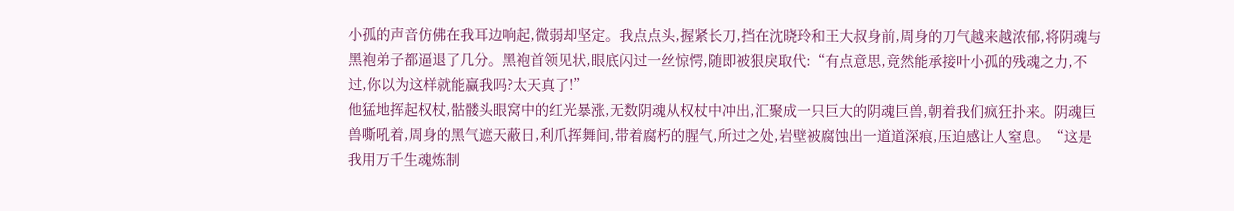小孤的声音仿佛在我耳边响起,微弱却坚定。我点点头,握紧长刀,挡在沈晓玲和王大叔身前,周身的刀气越来越浓郁,将阴魂与黑袍弟子都逼退了几分。黑袍首领见状,眼底闪过一丝惊愕,随即被狠戾取代:“有点意思,竟然能承接叶小孤的残魂之力,不过,你以为这样就能赢我吗?太天真了!”
他猛地挥起权杖,骷髅头眼窝中的红光暴涨,无数阴魂从权杖中冲出,汇聚成一只巨大的阴魂巨兽,朝着我们疯狂扑来。阴魂巨兽嘶吼着,周身的黑气遮天蔽日,利爪挥舞间,带着腐朽的腥气,所过之处,岩壁被腐蚀出一道道深痕,压迫感让人窒息。“这是我用万千生魂炼制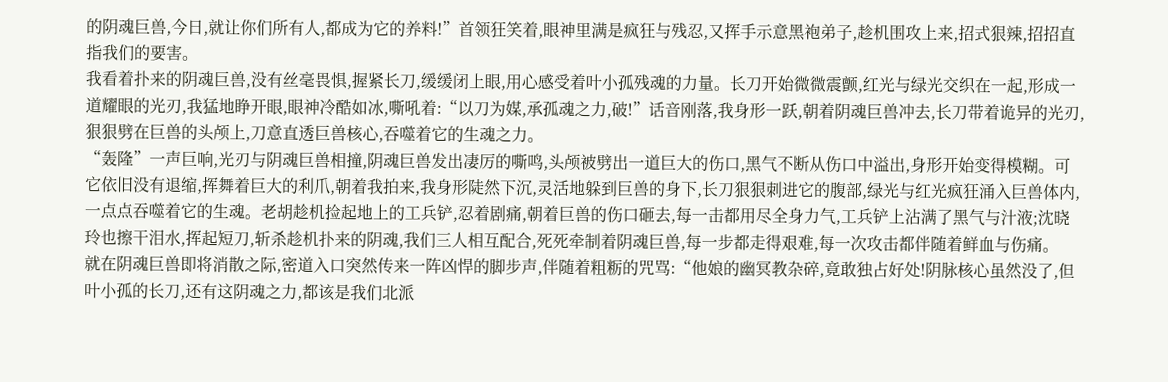的阴魂巨兽,今日,就让你们所有人,都成为它的养料!”首领狂笑着,眼神里满是疯狂与残忍,又挥手示意黑袍弟子,趁机围攻上来,招式狠辣,招招直指我们的要害。
我看着扑来的阴魂巨兽,没有丝毫畏惧,握紧长刀,缓缓闭上眼,用心感受着叶小孤残魂的力量。长刀开始微微震颤,红光与绿光交织在一起,形成一道耀眼的光刃,我猛地睁开眼,眼神冷酷如冰,嘶吼着:“以刀为媒,承孤魂之力,破!”话音刚落,我身形一跃,朝着阴魂巨兽冲去,长刀带着诡异的光刃,狠狠劈在巨兽的头颅上,刀意直透巨兽核心,吞噬着它的生魂之力。
“轰隆”一声巨响,光刃与阴魂巨兽相撞,阴魂巨兽发出凄厉的嘶鸣,头颅被劈出一道巨大的伤口,黑气不断从伤口中溢出,身形开始变得模糊。可它依旧没有退缩,挥舞着巨大的利爪,朝着我拍来,我身形陡然下沉,灵活地躲到巨兽的身下,长刀狠狠刺进它的腹部,绿光与红光疯狂涌入巨兽体内,一点点吞噬着它的生魂。老胡趁机捡起地上的工兵铲,忍着剧痛,朝着巨兽的伤口砸去,每一击都用尽全身力气,工兵铲上沾满了黑气与汁液;沈晓玲也擦干泪水,挥起短刀,斩杀趁机扑来的阴魂,我们三人相互配合,死死牵制着阴魂巨兽,每一步都走得艰难,每一次攻击都伴随着鲜血与伤痛。
就在阴魂巨兽即将消散之际,密道入口突然传来一阵凶悍的脚步声,伴随着粗粝的咒骂:“他娘的幽冥教杂碎,竟敢独占好处!阴脉核心虽然没了,但叶小孤的长刀,还有这阴魂之力,都该是我们北派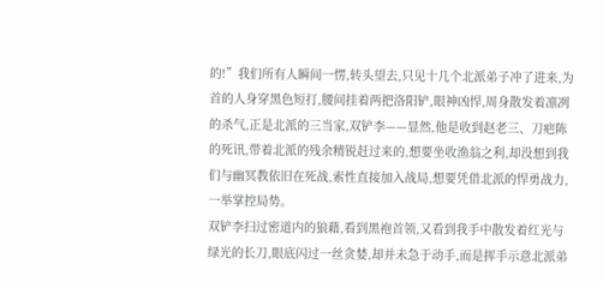的!”我们所有人瞬间一愣,转头望去,只见十几个北派弟子冲了进来,为首的人身穿黑色短打,腰间挂着两把洛阳铲,眼神凶悍,周身散发着凛冽的杀气,正是北派的三当家,双铲李——显然,他是收到赵老三、刀疤陈的死讯,带着北派的残余精锐赶过来的,想要坐收渔翁之利,却没想到我们与幽冥教依旧在死战,索性直接加入战局,想要凭借北派的悍勇战力,一举掌控局势。
双铲李扫过密道内的狼藉,看到黑袍首领,又看到我手中散发着红光与绿光的长刀,眼底闪过一丝贪婪,却并未急于动手,而是挥手示意北派弟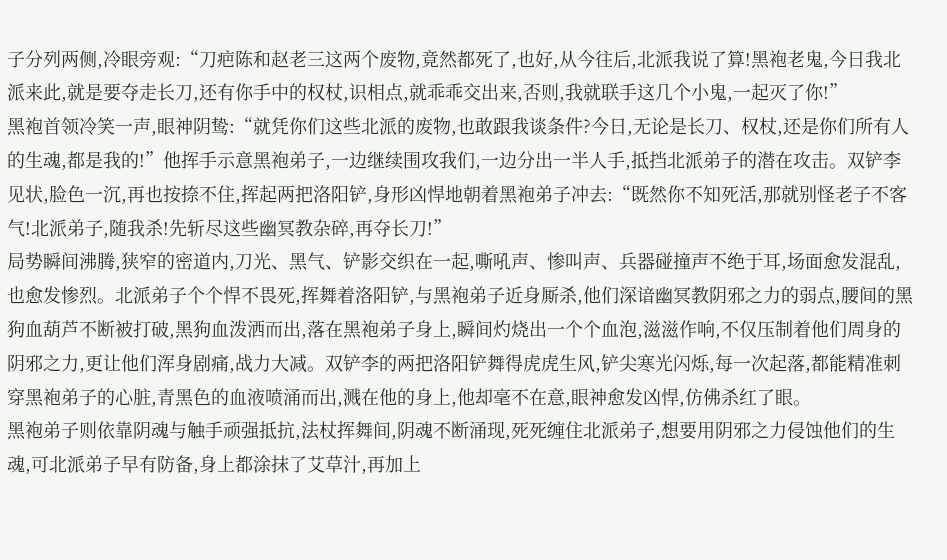子分列两侧,冷眼旁观:“刀疤陈和赵老三这两个废物,竟然都死了,也好,从今往后,北派我说了算!黑袍老鬼,今日我北派来此,就是要夺走长刀,还有你手中的权杖,识相点,就乖乖交出来,否则,我就联手这几个小鬼,一起灭了你!”
黑袍首领冷笑一声,眼神阴鸷:“就凭你们这些北派的废物,也敢跟我谈条件?今日,无论是长刀、权杖,还是你们所有人的生魂,都是我的!”他挥手示意黑袍弟子,一边继续围攻我们,一边分出一半人手,抵挡北派弟子的潜在攻击。双铲李见状,脸色一沉,再也按捺不住,挥起两把洛阳铲,身形凶悍地朝着黑袍弟子冲去:“既然你不知死活,那就别怪老子不客气!北派弟子,随我杀!先斩尽这些幽冥教杂碎,再夺长刀!”
局势瞬间沸腾,狭窄的密道内,刀光、黑气、铲影交织在一起,嘶吼声、惨叫声、兵器碰撞声不绝于耳,场面愈发混乱,也愈发惨烈。北派弟子个个悍不畏死,挥舞着洛阳铲,与黑袍弟子近身厮杀,他们深谙幽冥教阴邪之力的弱点,腰间的黑狗血葫芦不断被打破,黑狗血泼洒而出,落在黑袍弟子身上,瞬间灼烧出一个个血泡,滋滋作响,不仅压制着他们周身的阴邪之力,更让他们浑身剧痛,战力大减。双铲李的两把洛阳铲舞得虎虎生风,铲尖寒光闪烁,每一次起落,都能精准刺穿黑袍弟子的心脏,青黑色的血液喷涌而出,溅在他的身上,他却毫不在意,眼神愈发凶悍,仿佛杀红了眼。
黑袍弟子则依靠阴魂与触手顽强抵抗,法杖挥舞间,阴魂不断涌现,死死缠住北派弟子,想要用阴邪之力侵蚀他们的生魂,可北派弟子早有防备,身上都涂抹了艾草汁,再加上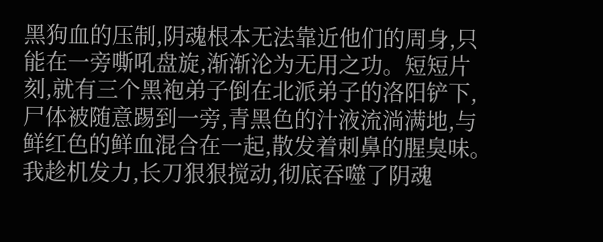黑狗血的压制,阴魂根本无法靠近他们的周身,只能在一旁嘶吼盘旋,渐渐沦为无用之功。短短片刻,就有三个黑袍弟子倒在北派弟子的洛阳铲下,尸体被随意踢到一旁,青黑色的汁液流淌满地,与鲜红色的鲜血混合在一起,散发着刺鼻的腥臭味。
我趁机发力,长刀狠狠搅动,彻底吞噬了阴魂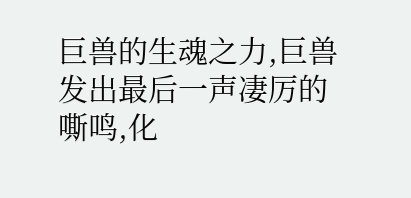巨兽的生魂之力,巨兽发出最后一声凄厉的嘶鸣,化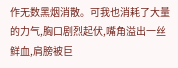作无数黑烟消散。可我也消耗了大量的力气,胸口剧烈起伏,嘴角溢出一丝鲜血,肩膀被巨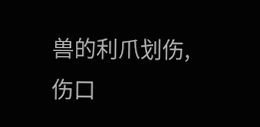兽的利爪划伤,伤口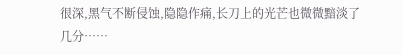很深,黑气不断侵蚀,隐隐作痛,长刀上的光芒也微微黯淡了几分……